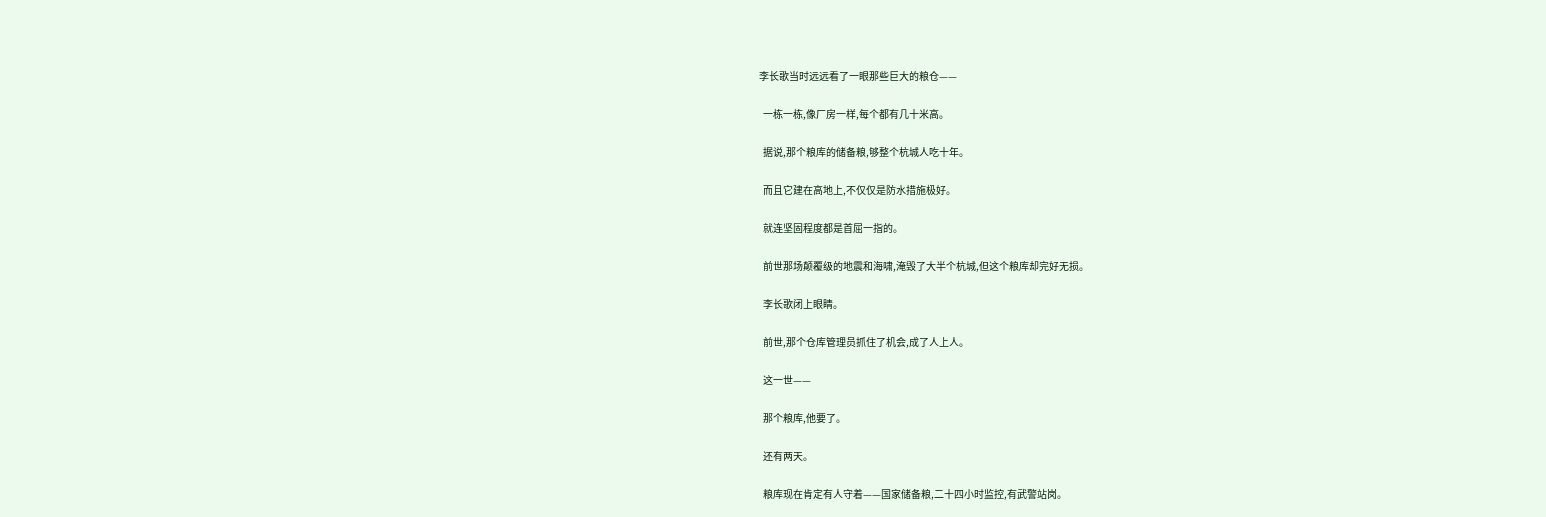李长歌当时远远看了一眼那些巨大的粮仓——

  一栋一栋,像厂房一样,每个都有几十米高。

  据说,那个粮库的储备粮,够整个杭城人吃十年。

  而且它建在高地上,不仅仅是防水措施极好。

  就连坚固程度都是首屈一指的。

  前世那场颠覆级的地震和海啸,淹毁了大半个杭城,但这个粮库却完好无损。

  李长歌闭上眼睛。

  前世,那个仓库管理员抓住了机会,成了人上人。

  这一世——

  那个粮库,他要了。

  还有两天。

  粮库现在肯定有人守着——国家储备粮,二十四小时监控,有武警站岗。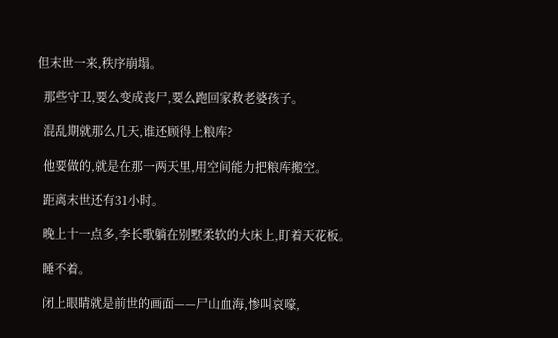但末世一来,秩序崩塌。

  那些守卫,要么变成丧尸,要么跑回家救老婆孩子。

  混乱期就那么几天,谁还顾得上粮库?

  他要做的,就是在那一两天里,用空间能力把粮库搬空。

  距离末世还有31小时。

  晚上十一点多,李长歌躺在别墅柔软的大床上,盯着天花板。

  睡不着。

  闭上眼睛就是前世的画面——尸山血海,惨叫哀嚎,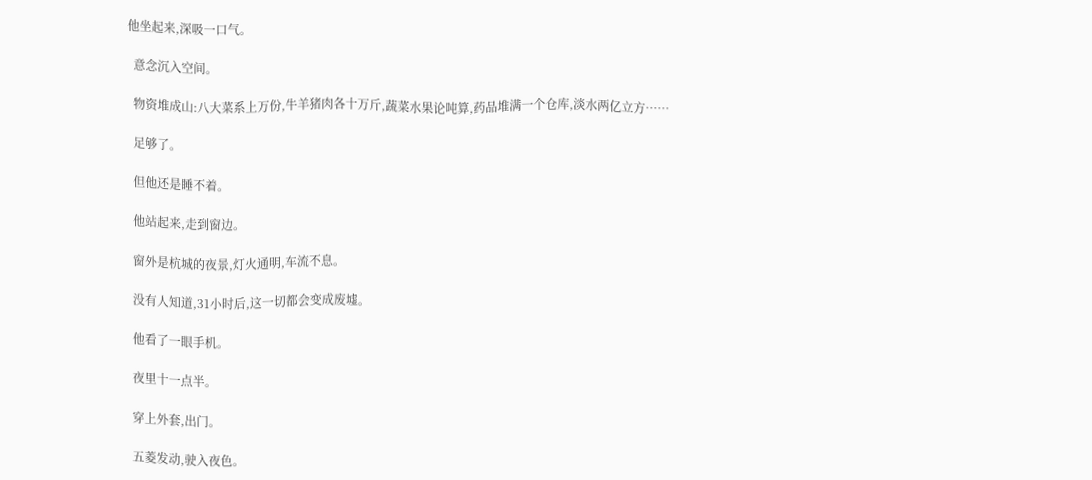他坐起来,深吸一口气。

  意念沉入空间。

  物资堆成山:八大菜系上万份,牛羊猪肉各十万斤,蔬菜水果论吨算,药品堆满一个仓库,淡水两亿立方……

  足够了。

  但他还是睡不着。

  他站起来,走到窗边。

  窗外是杭城的夜景,灯火通明,车流不息。

  没有人知道,31小时后,这一切都会变成废墟。

  他看了一眼手机。

  夜里十一点半。

  穿上外套,出门。

  五菱发动,驶入夜色。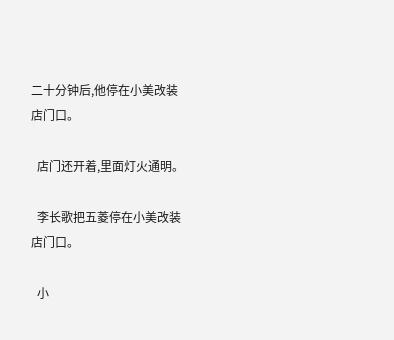二十分钟后,他停在小美改装店门口。

  店门还开着,里面灯火通明。

  李长歌把五菱停在小美改装店门口。

  小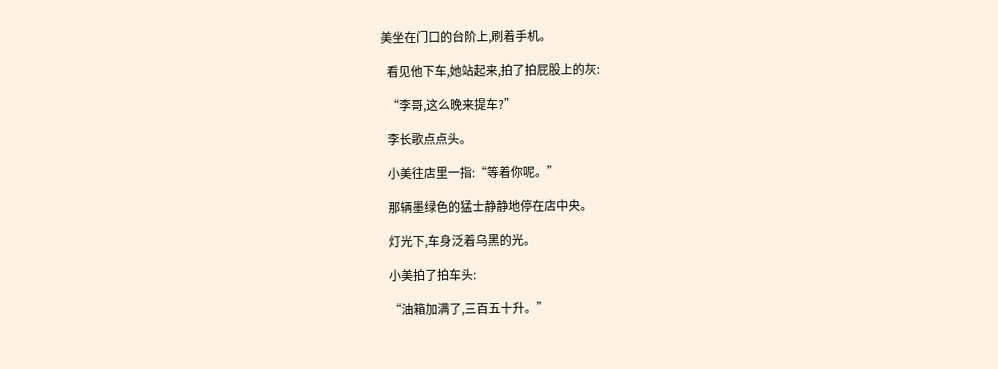美坐在门口的台阶上,刷着手机。

  看见他下车,她站起来,拍了拍屁股上的灰:

  “李哥,这么晚来提车?”

  李长歌点点头。

  小美往店里一指:“等着你呢。”

  那辆墨绿色的猛士静静地停在店中央。

  灯光下,车身泛着乌黑的光。

  小美拍了拍车头:

  “油箱加满了,三百五十升。”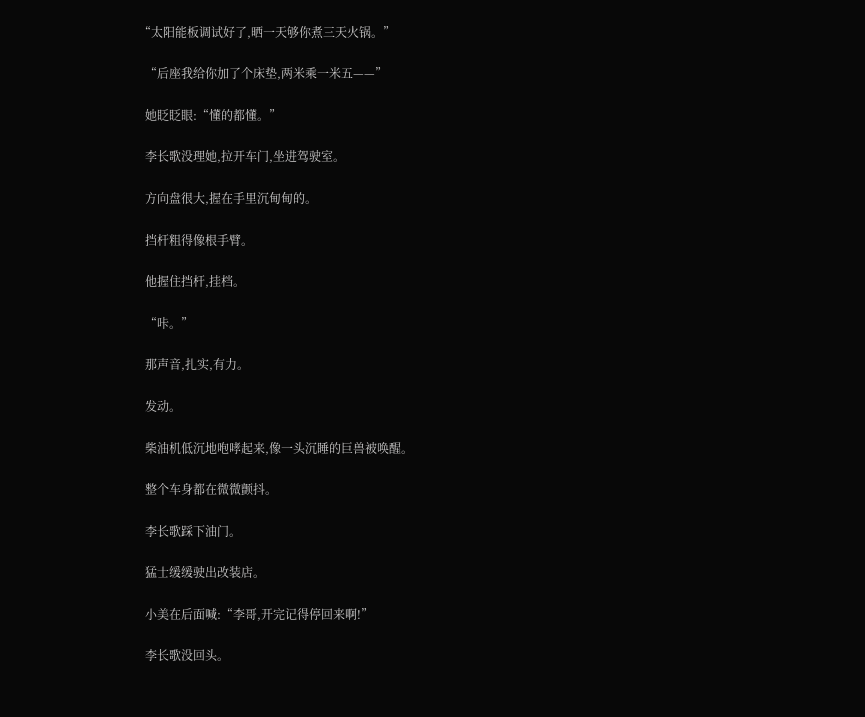“太阳能板调试好了,晒一天够你煮三天火锅。”

  “后座我给你加了个床垫,两米乘一米五——”

  她眨眨眼:“懂的都懂。”

  李长歌没理她,拉开车门,坐进驾驶室。

  方向盘很大,握在手里沉甸甸的。

  挡杆粗得像根手臂。

  他握住挡杆,挂档。

  “咔。”

  那声音,扎实,有力。

  发动。

  柴油机低沉地咆哮起来,像一头沉睡的巨兽被唤醒。

  整个车身都在微微颤抖。

  李长歌踩下油门。

  猛士缓缓驶出改装店。

  小美在后面喊:“李哥,开完记得停回来啊!”

  李长歌没回头。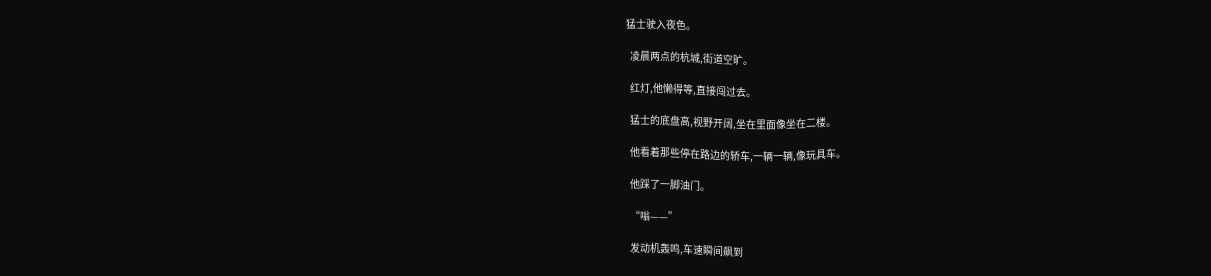猛士驶入夜色。

  凌晨两点的杭城,街道空旷。

  红灯,他懒得等,直接闯过去。

  猛士的底盘高,视野开阔,坐在里面像坐在二楼。

  他看着那些停在路边的轿车,一辆一辆,像玩具车。

  他踩了一脚油门。

  “嗡——”

  发动机轰鸣,车速瞬间飙到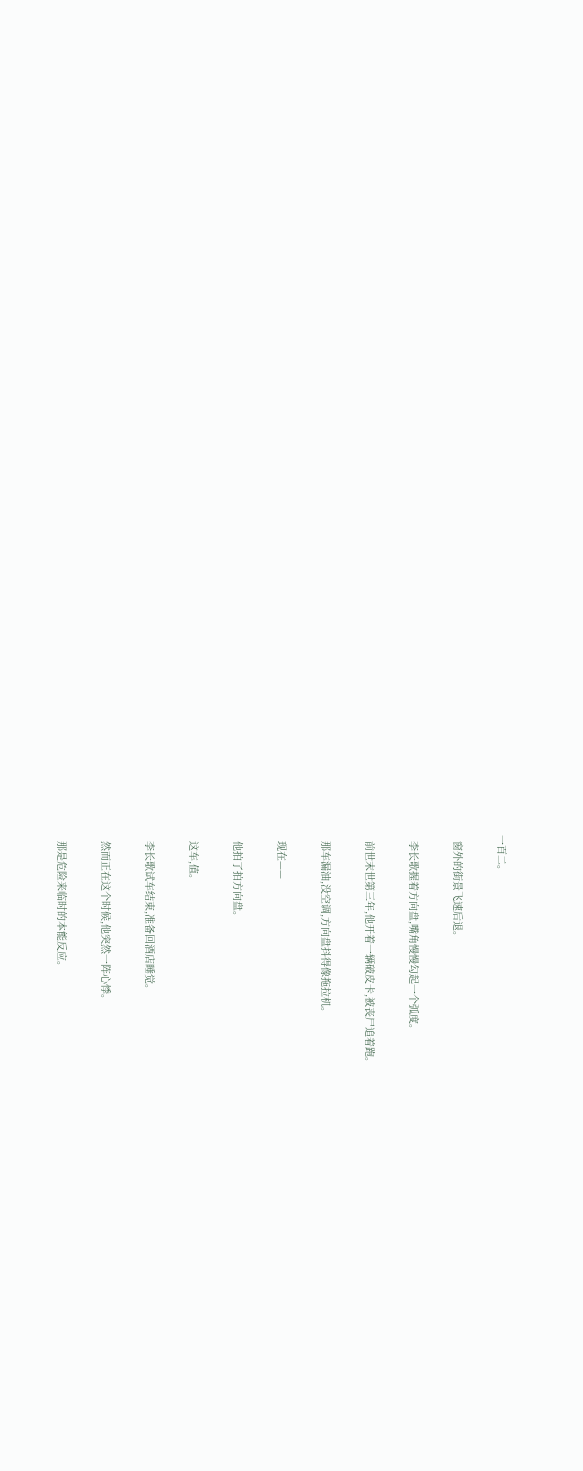一百二。

  窗外的街景飞速后退。

  李长歌握着方向盘,嘴角慢慢勾起一个弧度。

  前世末世第三年,他开着一辆破皮卡,被丧尸追着跑。

  那车漏油,没空调,方向盘抖得像拖拉机。

  现在——

  他拍了拍方向盘。

  这车,值。

  李长歌试车结束,准备回酒店睡觉。

  然而正在这个时候,他突然一阵心悸。

  那是危险来临时的本能反应。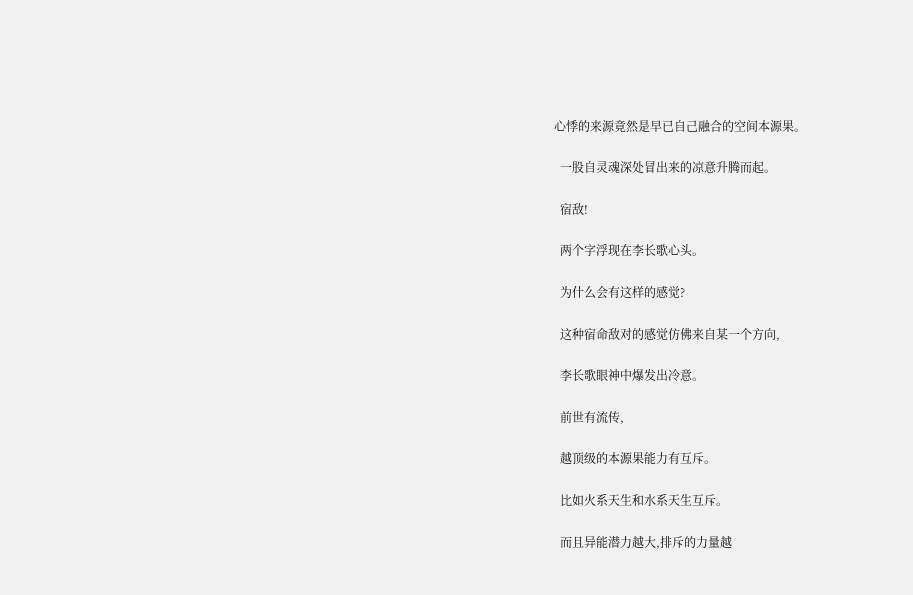心悸的来源竟然是早已自己融合的空间本源果。

  一股自灵魂深处冒出来的凉意升腾而起。

  宿敌!

  两个字浮现在李长歌心头。

  为什么会有这样的感觉?

  这种宿命敌对的感觉仿佛来自某一个方向,

  李长歌眼神中爆发出冷意。

  前世有流传,

  越顶级的本源果能力有互斥。

  比如火系天生和水系天生互斥。

  而且异能潜力越大,排斥的力量越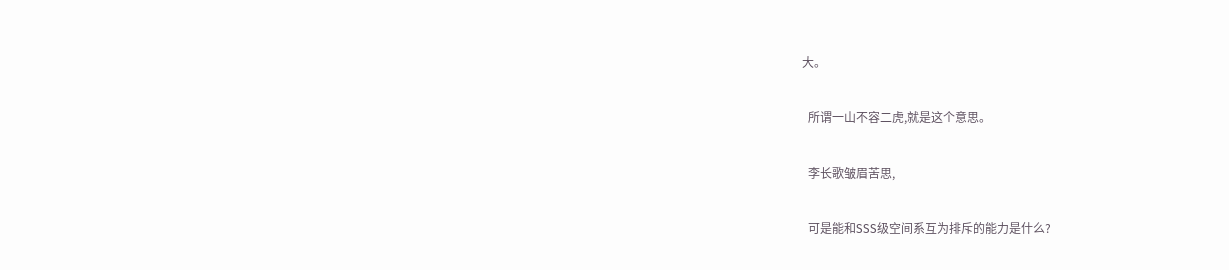大。

  所谓一山不容二虎,就是这个意思。

  李长歌皱眉苦思,

  可是能和SSS级空间系互为排斥的能力是什么?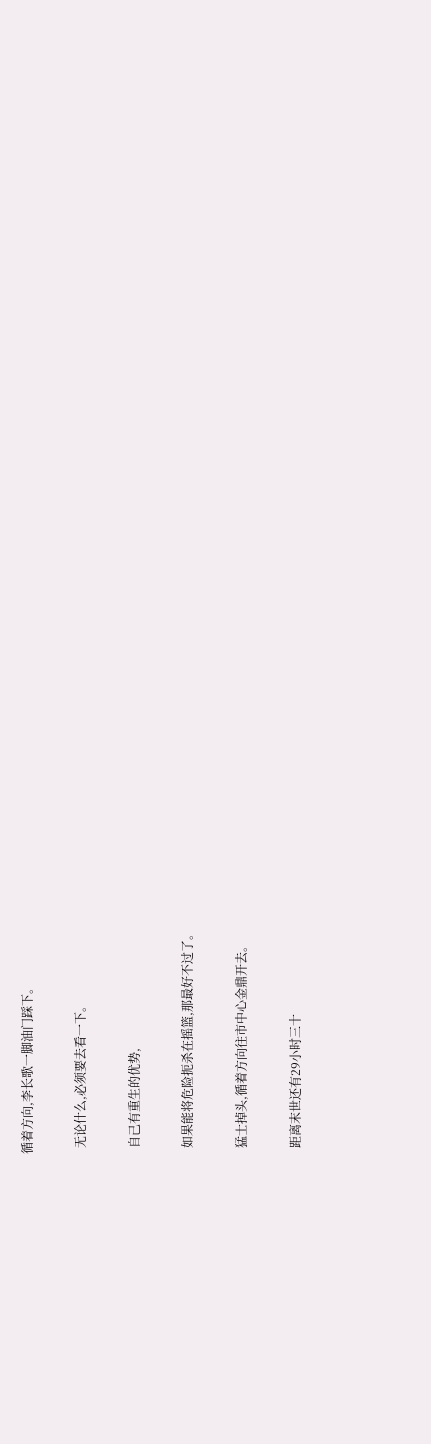循着方向,李长歌一脚油门踩下。

  无论什么,必须要去看一下。

  自己有重生的优势,

  如果能将危险扼杀在摇篮,那最好不过了。

  猛士掉头,循着方向往市中心金鼎开去。

  距离末世还有29小时三十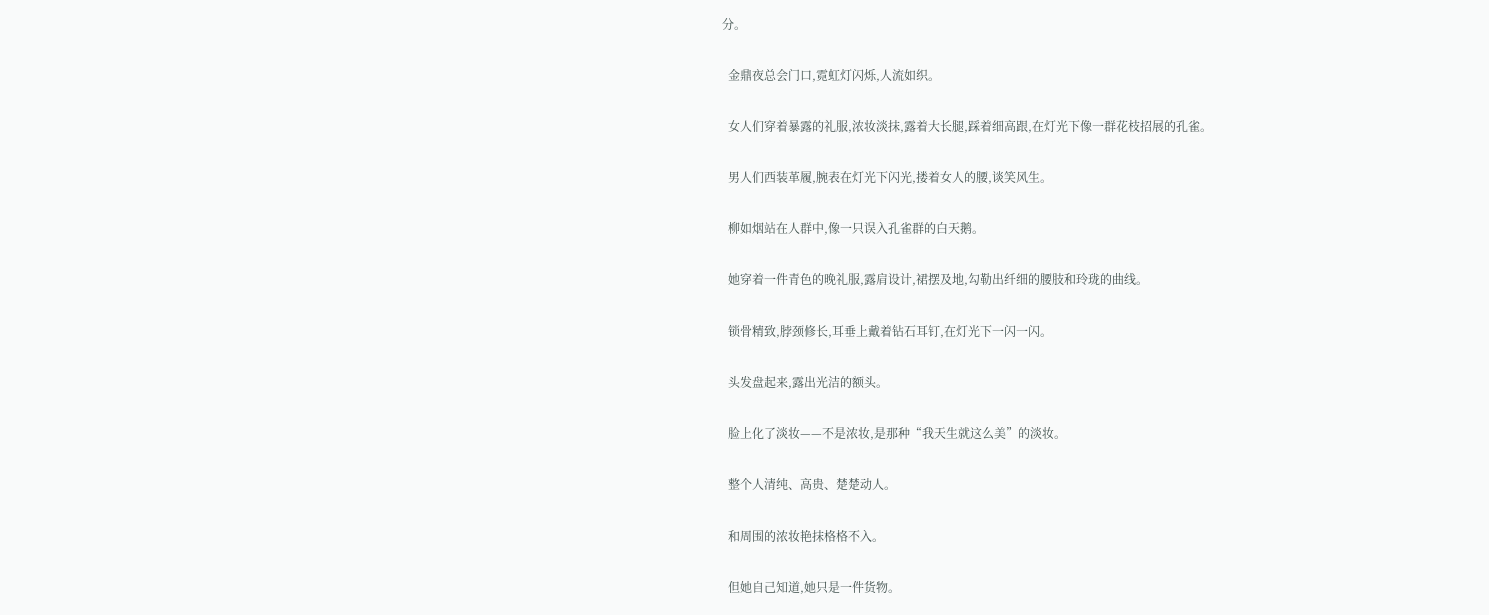分。

  金鼎夜总会门口,霓虹灯闪烁,人流如织。

  女人们穿着暴露的礼服,浓妆淡抹,露着大长腿,踩着细高跟,在灯光下像一群花枝招展的孔雀。

  男人们西装革履,腕表在灯光下闪光,搂着女人的腰,谈笑风生。

  柳如烟站在人群中,像一只误入孔雀群的白天鹅。

  她穿着一件青色的晚礼服,露肩设计,裙摆及地,勾勒出纤细的腰肢和玲珑的曲线。

  锁骨精致,脖颈修长,耳垂上戴着钻石耳钉,在灯光下一闪一闪。

  头发盘起来,露出光洁的额头。

  脸上化了淡妆——不是浓妆,是那种“我天生就这么美”的淡妆。

  整个人清纯、高贵、楚楚动人。

  和周围的浓妆艳抹格格不入。

  但她自己知道,她只是一件货物。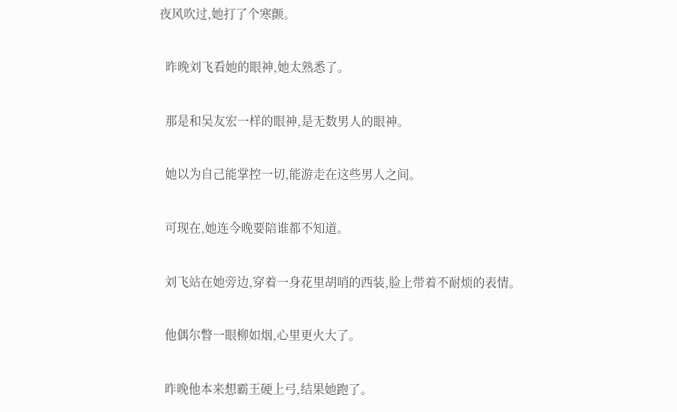夜风吹过,她打了个寒颤。

  昨晚刘飞看她的眼神,她太熟悉了。

  那是和吴友宏一样的眼神,是无数男人的眼神。

  她以为自己能掌控一切,能游走在这些男人之间。

  可现在,她连今晚要陪谁都不知道。

  刘飞站在她旁边,穿着一身花里胡哨的西装,脸上带着不耐烦的表情。

  他偶尔瞥一眼柳如烟,心里更火大了。

  昨晚他本来想霸王硬上弓,结果她跑了。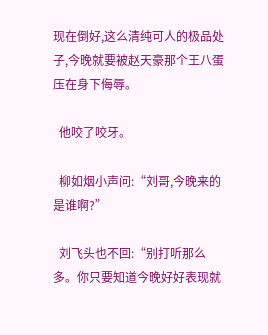现在倒好,这么清纯可人的极品处子,今晚就要被赵天豪那个王八蛋压在身下侮辱。

  他咬了咬牙。

  柳如烟小声问:“刘哥,今晚来的是谁啊?”

  刘飞头也不回:“别打听那么多。你只要知道今晚好好表现就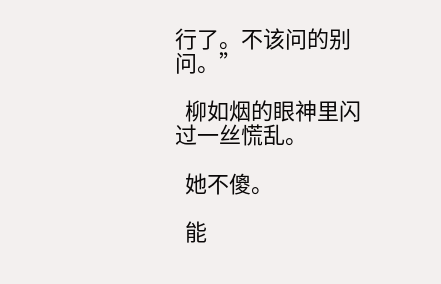行了。不该问的别问。”

  柳如烟的眼神里闪过一丝慌乱。

  她不傻。

  能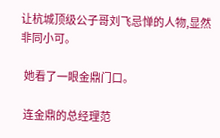让杭城顶级公子哥刘飞忌惮的人物,显然非同小可。

  她看了一眼金鼎门口。

  连金鼎的总经理范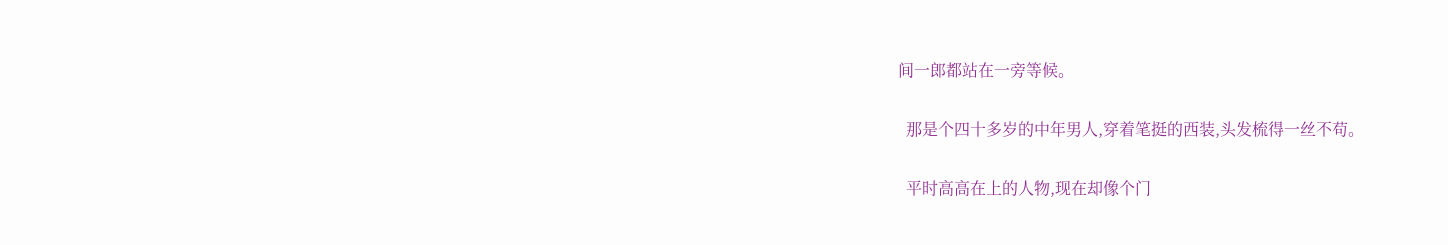间一郎都站在一旁等候。

  那是个四十多岁的中年男人,穿着笔挺的西装,头发梳得一丝不苟。

  平时高高在上的人物,现在却像个门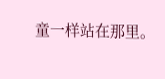童一样站在那里。